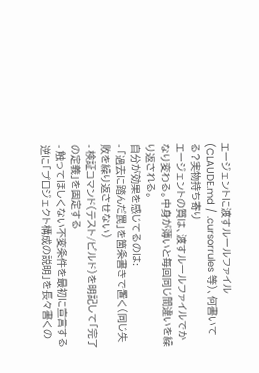エージェントに渡すルールファイル(CLAUDE.md / .cursorrules 等)、何書いてる?実物持ち寄り
エージェントの質は、渡すルールファイルでかなり変わる。中身が薄いと毎回同じ間違いを繰り返される。
自分が効果を感じてるのは:
- 「過去に踏んだ罠」を箇条書きで置く(同じ失敗を繰り返させない)
- 検証コマンド(テスト/ビルド)を明記して「完了の定義」を固定する
- 触ってほしくない不変条件を最初に宣言する
逆に「プロジェクト構成の説明」を長々書くの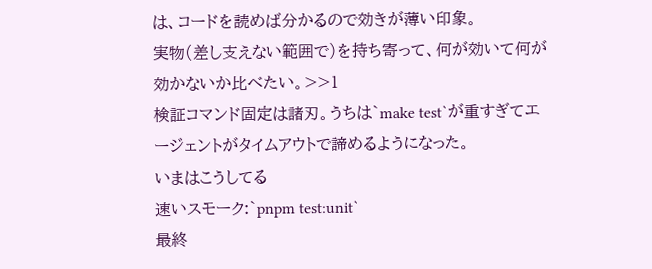は、コードを読めば分かるので効きが薄い印象。
実物(差し支えない範囲で)を持ち寄って、何が効いて何が効かないか比べたい。>>1
検証コマンド固定は諸刃。うちは`make test`が重すぎてエージェントがタイムアウトで諦めるようになった。
いまはこうしてる
速いスモーク:`pnpm test:unit`
最終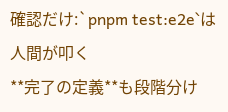確認だけ:`pnpm test:e2e`は人間が叩く
**完了の定義**も段階分け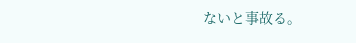ないと事故る。